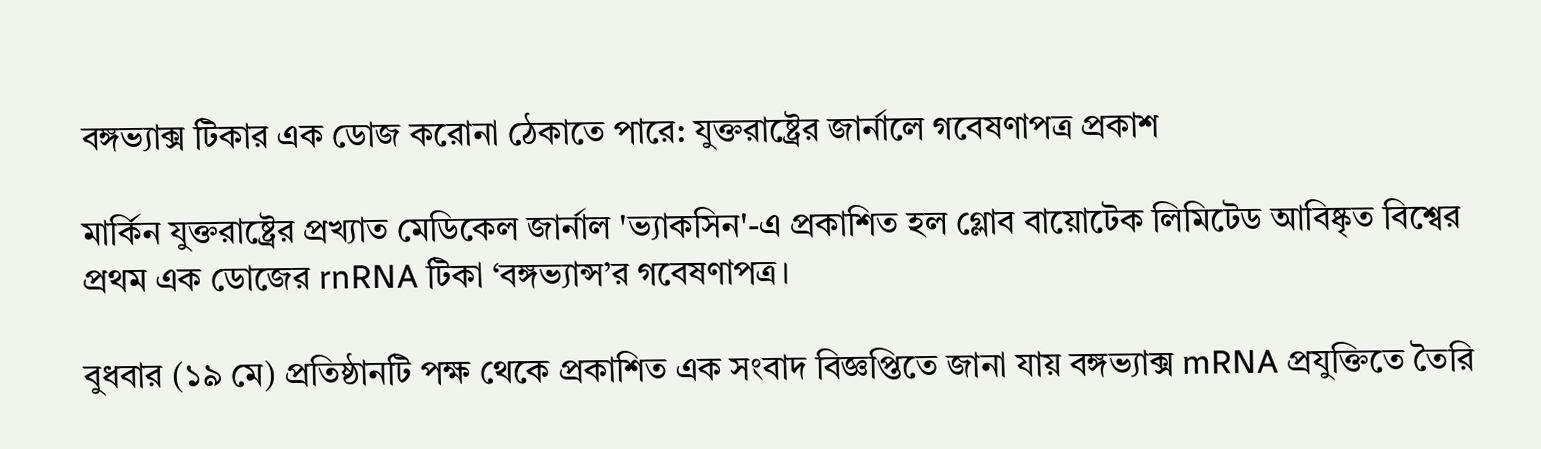বঙ্গভ্যাক্স টিকার এক ডোজ করোনা ঠেকাতে পারে: যুক্তরাষ্ট্রের জার্নালে গবেষণাপত্র প্রকাশ

মার্কিন যুক্তরাষ্ট্রের প্রখ্যাত মেডিকেল জার্নাল 'ভ্যাকসিন'-এ প্রকাশিত হল গ্লোব বায়োটেক লিমিটেড আবিষ্কৃত বিশ্বের প্রথম এক ডোজের rnRNA টিকা ‘বঙ্গভ্যান্স’র গবেষণাপত্র।

বুধবার (১৯ মে) প্রতিষ্ঠানটি পক্ষ থেকে প্রকাশিত এক সংবাদ বিজ্ঞপ্তিতে জানা যায় বঙ্গভ্যাক্স mRNA প্রযুক্তিতে তৈরি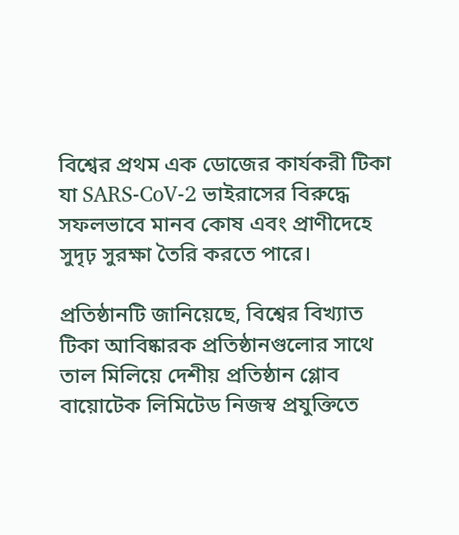বিশ্বের প্রথম এক ডোজের কার্যকরী টিকা যা SARS-CoV-2 ভাইরাসের বিরুদ্ধে সফলভাবে মানব কোষ এবং প্রাণীদেহে সুদৃঢ় সুরক্ষা তৈরি করতে পারে।

প্রতিষ্ঠানটি জানিয়েছে, বিশ্বের বিখ্যাত টিকা আবিষ্কারক প্রতিষ্ঠানগুলোর সাথে তাল মিলিয়ে দেশীয় প্রতিষ্ঠান গ্লোব বায়োটেক লিমিটেড নিজস্ব প্রযুক্তিতে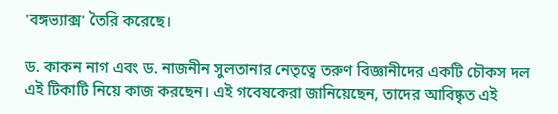'বঙ্গভ্যাক্স' তৈরি করেছে।

ড. কাকন নাগ এবং ড. নাজনীন সুলতানার নেতৃত্বে তরুণ বিজ্ঞানীদের একটি চৌকস দল এই টিকাটি নিয়ে কাজ করছেন। এই গবেষকেরা জানিয়েছেন, তাদের আবিষ্কৃত এই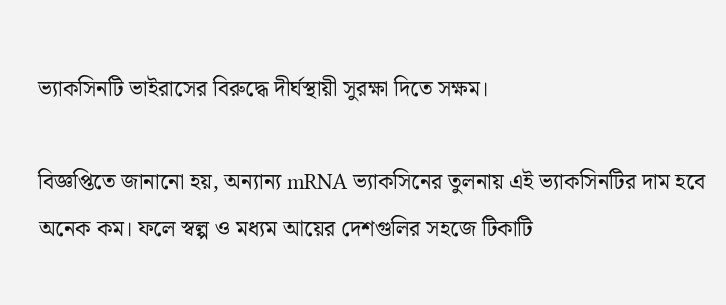ভ্যাকসিনটি ভাইরাসের বিরুদ্ধে দীর্ঘস্থায়ী সুরক্ষা দিতে সক্ষম।

বিজ্ঞপ্তিতে জানানো হয়, অন্যান্য mRNA ভ্যাকসিনের তুলনায় এই ভ্যাকসিনটির দাম হবে অনেক কম। ফলে স্বল্প ও মধ্যম আয়ের দেশগুলির সহজে টিকাটি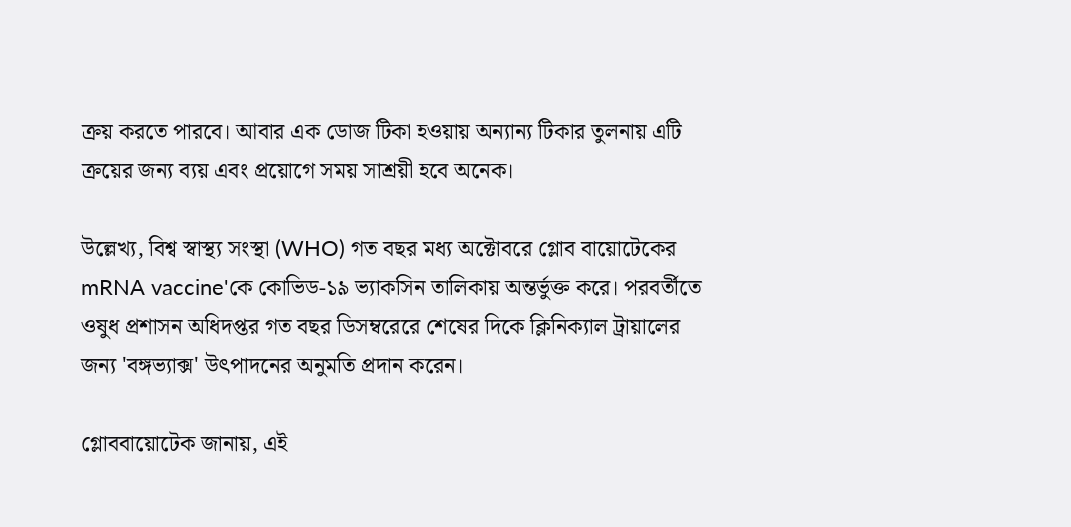ক্রয় করতে পারবে। আবার এক ডোজ টিকা হওয়ায় অন্যান্য টিকার তুলনায় এটি ক্রয়ের জন্য ব্যয় এবং প্রয়োগে সময় সাশ্রয়ী হবে অনেক।

উল্লেখ্য, বিশ্ব স্বাস্থ্য সংস্থা (WHO) গত বছর মধ্য অক্টোবরে গ্লোব বায়োটেকের mRNA vaccine'কে কোভিড-১৯ ভ্যাকসিন তালিকায় অন্তর্ভুক্ত করে। পরবর্তীতে ওষুধ প্রশাসন অধিদপ্তর গত বছর ডিসম্বরেরে শেষের দিকে ক্লিনিক্যাল ট্রায়ালের জন্য 'বঙ্গভ্যাক্স' উৎপাদনের অনুমতি প্রদান করেন।

গ্লোববায়োটেক জানায়, এই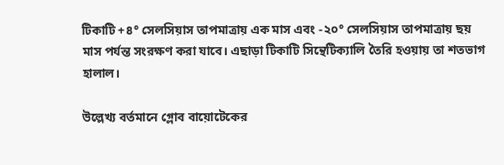টিকাটি +৪° সেলসিয়াস তাপমাত্রায় এক মাস এবং -২০° সেলসিয়াস তাপমাত্রায় ছয় মাস পর্যন্ত সংরক্ষণ করা যাবে। এছাড়া টিকাটি সিন্থেটিক্যালি তৈরি হওয়ায় তা শতভাগ হালাল।

উল্লেখ্য বর্তমানে গ্লোব বায়োটেকের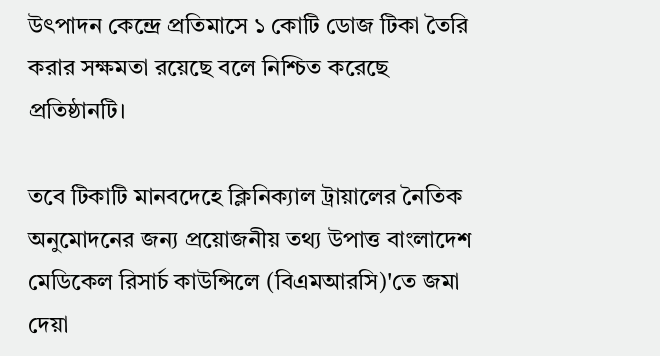উৎপাদন কেন্দ্রে প্রতিমাসে ১ কোটি ডোজ টিকা তৈরি করার সক্ষমতা রয়েছে বলে নিশ্চিত করেছে প্রতিষ্ঠানটি।

তবে টিকাটি মানবদেহে ক্লিনিক্যাল ট্রায়ালের নৈতিক অনুমোদনের জন্য প্রয়োজনীয় তথ্য উপাত্ত বাংলাদেশ মেডিকেল রিসার্চ কাউন্সিলে (বিএমআরসি)'তে জমা দেয়া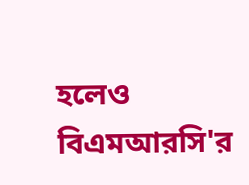হলেও বিএমআরসি'র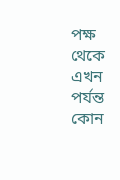পক্ষ থেকে এখন পর্যন্ত কোন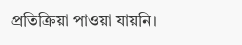প্রতিক্রিয়া পাওয়া যায়নি।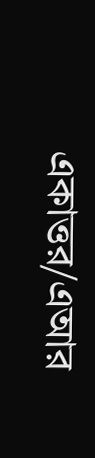একাত্তর/এআর